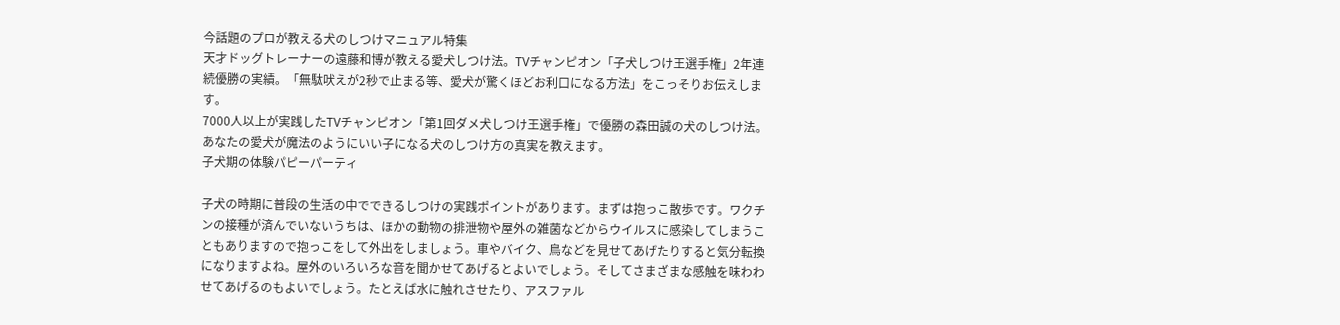今話題のプロが教える犬のしつけマニュアル特集
天才ドッグトレーナーの遠藤和博が教える愛犬しつけ法。TVチャンピオン「子犬しつけ王選手権」2年連続優勝の実績。「無駄吠えが2秒で止まる等、愛犬が驚くほどお利口になる方法」をこっそりお伝えします。
7000人以上が実践したTVチャンピオン「第1回ダメ犬しつけ王選手権」で優勝の森田誠の犬のしつけ法。あなたの愛犬が魔法のようにいい子になる犬のしつけ方の真実を教えます。
子犬期の体験パピーパーティ

子犬の時期に普段の生活の中でできるしつけの実践ポイントがあります。まずは抱っこ散歩です。ワクチンの接種が済んでいないうちは、ほかの動物の排泄物や屋外の雑菌などからウイルスに感染してしまうこともありますので抱っこをして外出をしましょう。車やバイク、鳥などを見せてあげたりすると気分転換になりますよね。屋外のいろいろな音を聞かせてあげるとよいでしょう。そしてさまざまな感触を味わわせてあげるのもよいでしょう。たとえば水に触れさせたり、アスファル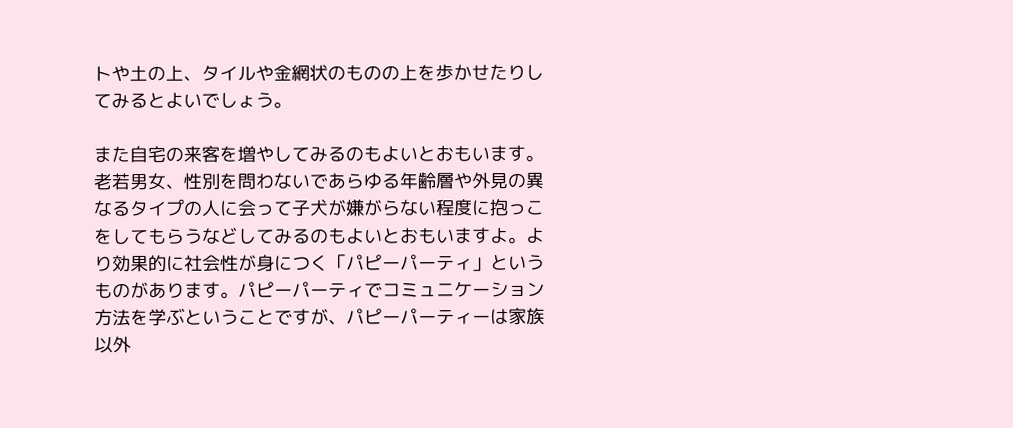トや土の上、タイルや金網状のものの上を歩かせたりしてみるとよいでしょう。

また自宅の来客を増やしてみるのもよいとおもいます。老若男女、性別を問わないであらゆる年齢層や外見の異なるタイプの人に会って子犬が嫌がらない程度に抱っこをしてもらうなどしてみるのもよいとおもいますよ。より効果的に社会性が身につく「パピーパーティ」というものがあります。パピーパーティでコミュニケーション方法を学ぶということですが、パピーパーティーは家族以外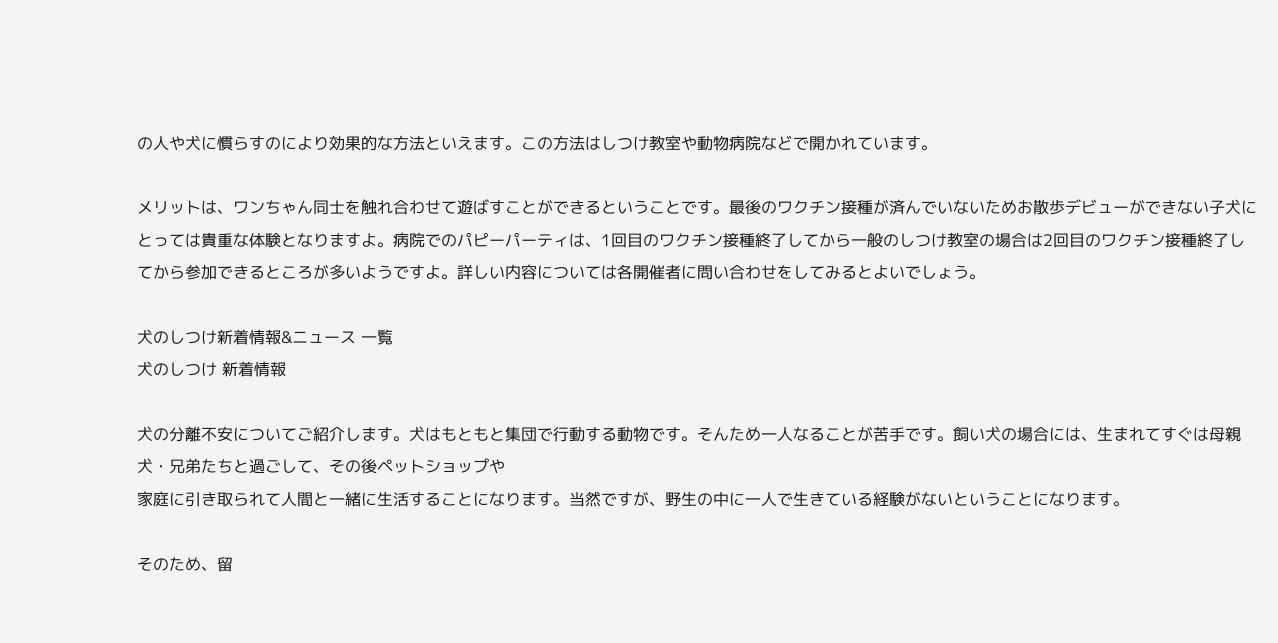の人や犬に慣らすのにより効果的な方法といえます。この方法はしつけ教室や動物病院などで開かれています。

メリットは、ワンちゃん同士を触れ合わせて遊ばすことができるということです。最後のワクチン接種が済んでいないためお散歩デビューができない子犬にとっては貴重な体験となりますよ。病院でのパピーパーティは、1回目のワクチン接種終了してから一般のしつけ教室の場合は2回目のワクチン接種終了してから参加できるところが多いようですよ。詳しい内容については各開催者に問い合わせをしてみるとよいでしょう。

犬のしつけ新着情報&ニュース 一覧
犬のしつけ 新着情報

犬の分離不安についてご紹介します。犬はもともと集団で行動する動物です。そんため一人なることが苦手です。飼い犬の場合には、生まれてすぐは母親犬・兄弟たちと過ごして、その後ペットショップや
家庭に引き取られて人間と一緒に生活することになります。当然ですが、野生の中に一人で生きている経験がないということになります。

そのため、留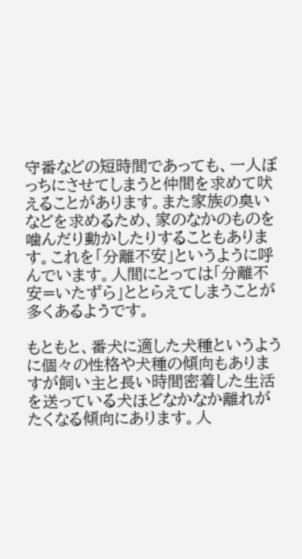守番などの短時間であっても、一人ぼっちにさせてしまうと仲間を求めて吠えることがあります。また家族の臭いなどを求めるため、家のなかのものを噛んだり動かしたりすることもあります。これを「分離不安」というように呼んでいます。人間にとっては「分離不安=いたずら」ととらえてしまうことが多くあるようです。

もともと、番犬に適した犬種というように個々の性格や犬種の傾向もありますが飼い主と長い時間密着した生活を送っている犬ほどなかなか離れがたくなる傾向にあります。人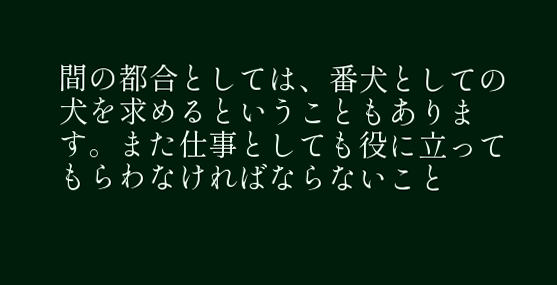間の都合としては、番犬としての犬を求めるということもあります。また仕事としても役に立ってもらわなければならないこと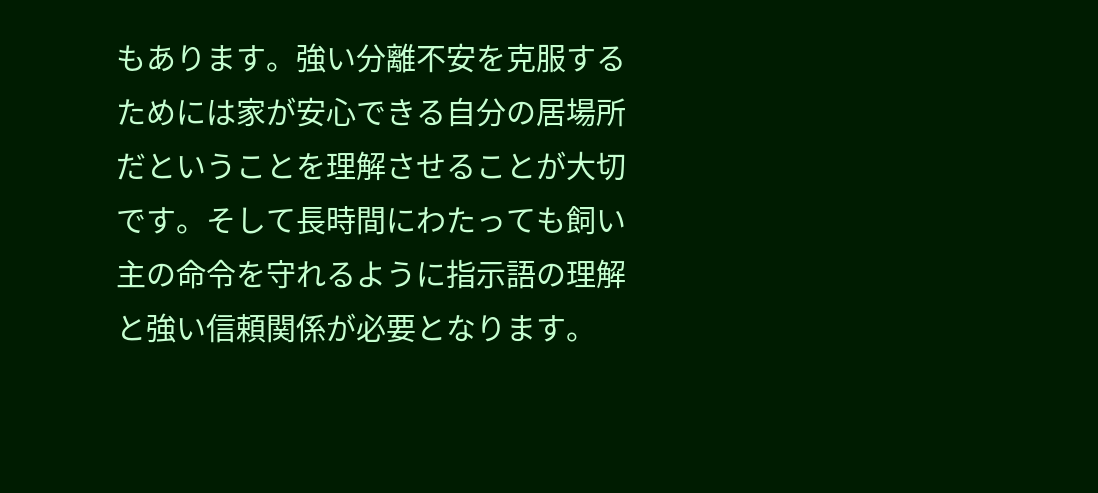もあります。強い分離不安を克服するためには家が安心できる自分の居場所だということを理解させることが大切です。そして長時間にわたっても飼い主の命令を守れるように指示語の理解と強い信頼関係が必要となります。